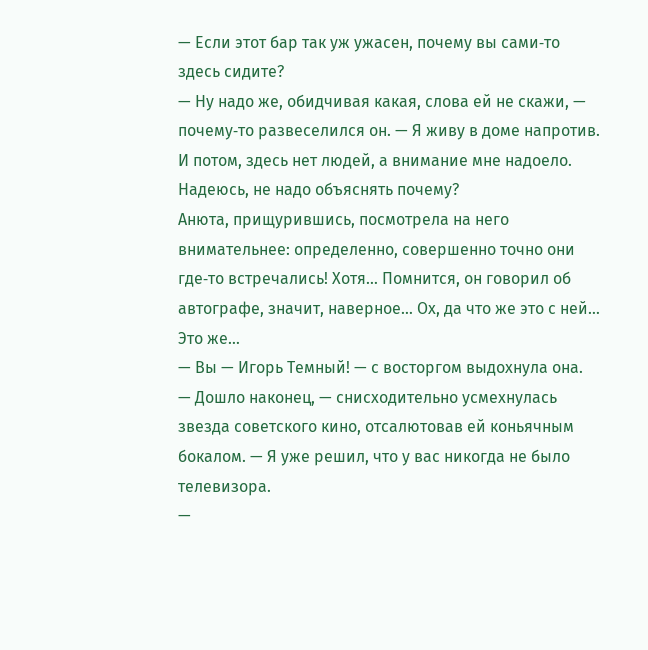— Если этот бар так уж ужасен, почему вы сами‑то здесь сидите?
— Ну надо же, обидчивая какая, слова ей не скажи, — почему‑то развеселился он. — Я живу в доме напротив. И потом, здесь нет людей, а внимание мне надоело. Надеюсь, не надо объяснять почему?
Анюта, прищурившись, посмотрела на него внимательнее: определенно, совершенно точно они где‑то встречались! Хотя… Помнится, он говорил об автографе, значит, наверное… Ох, да что же это с ней… Это же…
— Вы — Игорь Темный! — с восторгом выдохнула она.
— Дошло наконец, — снисходительно усмехнулась звезда советского кино, отсалютовав ей коньячным бокалом. — Я уже решил, что у вас никогда не было телевизора.
—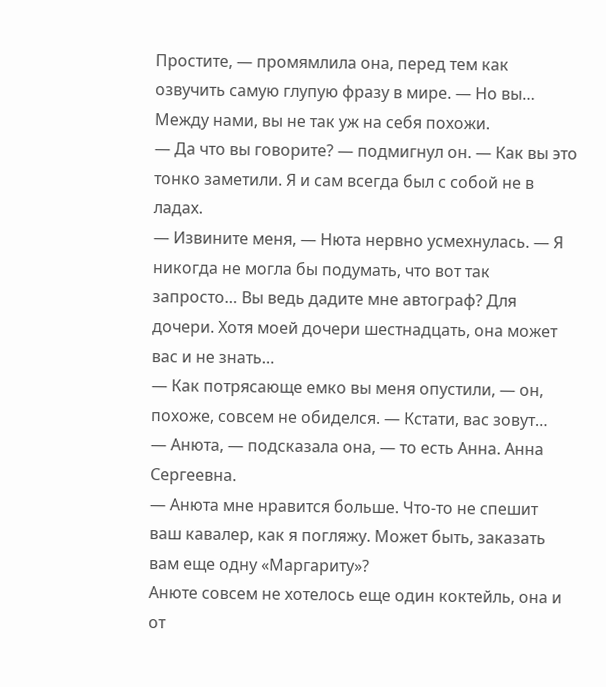Простите, — промямлила она, перед тем как озвучить самую глупую фразу в мире. — Но вы… Между нами, вы не так уж на себя похожи.
— Да что вы говорите? — подмигнул он. — Как вы это тонко заметили. Я и сам всегда был с собой не в ладах.
— Извините меня, — Нюта нервно усмехнулась. — Я никогда не могла бы подумать, что вот так запросто… Вы ведь дадите мне автограф? Для дочери. Хотя моей дочери шестнадцать, она может вас и не знать…
— Как потрясающе емко вы меня опустили, — он, похоже, совсем не обиделся. — Кстати, вас зовут…
— Анюта, — подсказала она, — то есть Анна. Анна Сергеевна.
— Анюта мне нравится больше. Что‑то не спешит ваш кавалер, как я погляжу. Может быть, заказать вам еще одну «Маргариту»?
Анюте совсем не хотелось еще один коктейль, она и от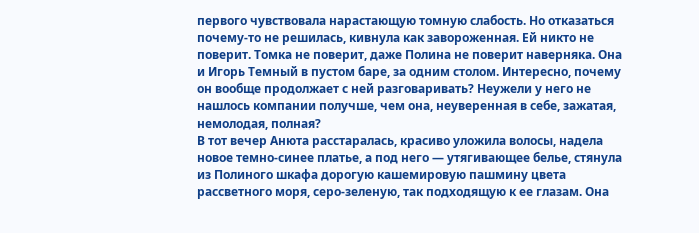первого чувствовала нарастающую томную слабость. Но отказаться почему‑то не решилась, кивнула как завороженная. Ей никто не поверит. Томка не поверит, даже Полина не поверит наверняка. Она и Игорь Темный в пустом баре, за одним столом. Интересно, почему он вообще продолжает с ней разговаривать? Неужели у него не нашлось компании получше, чем она, неуверенная в себе, зажатая, немолодая, полная?
В тот вечер Анюта расстаралась, красиво уложила волосы, надела новое темно‑синее платье, а под него — утягивающее белье, стянула из Полиного шкафа дорогую кашемировую пашмину цвета рассветного моря, серо‑зеленую, так подходящую к ее глазам. Она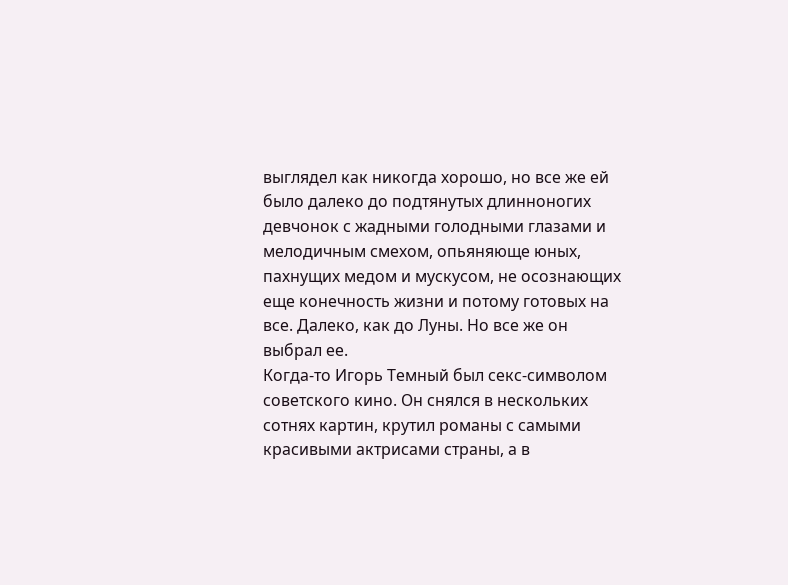выглядел как никогда хорошо, но все же ей было далеко до подтянутых длинноногих девчонок с жадными голодными глазами и мелодичным смехом, опьяняюще юных, пахнущих медом и мускусом, не осознающих еще конечность жизни и потому готовых на все. Далеко, как до Луны. Но все же он выбрал ее.
Когда‑то Игорь Темный был секс‑символом советского кино. Он снялся в нескольких сотнях картин, крутил романы с самыми красивыми актрисами страны, а в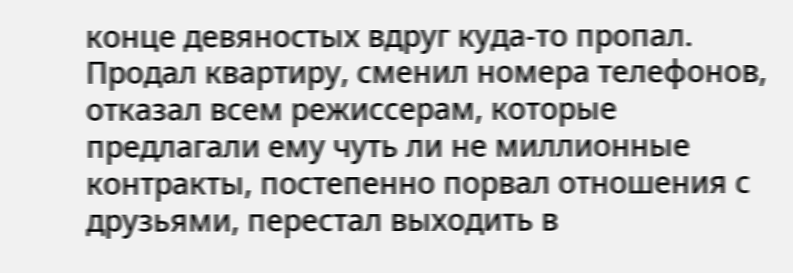конце девяностых вдруг куда‑то пропал. Продал квартиру, сменил номера телефонов, отказал всем режиссерам, которые предлагали ему чуть ли не миллионные контракты, постепенно порвал отношения с друзьями, перестал выходить в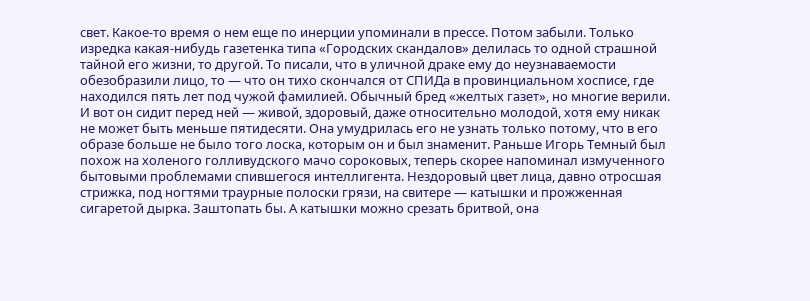свет. Какое‑то время о нем еще по инерции упоминали в прессе. Потом забыли. Только изредка какая‑нибудь газетенка типа «Городских скандалов» делилась то одной страшной тайной его жизни, то другой. То писали, что в уличной драке ему до неузнаваемости обезобразили лицо, то — что он тихо скончался от СПИДа в провинциальном хосписе, где находился пять лет под чужой фамилией. Обычный бред «желтых газет», но многие верили.
И вот он сидит перед ней — живой, здоровый, даже относительно молодой, хотя ему никак не может быть меньше пятидесяти. Она умудрилась его не узнать только потому, что в его образе больше не было того лоска, которым он и был знаменит. Раньше Игорь Темный был похож на холеного голливудского мачо сороковых, теперь скорее напоминал измученного бытовыми проблемами спившегося интеллигента. Нездоровый цвет лица, давно отросшая стрижка, под ногтями траурные полоски грязи, на свитере — катышки и прожженная сигаретой дырка. Заштопать бы. А катышки можно срезать бритвой, она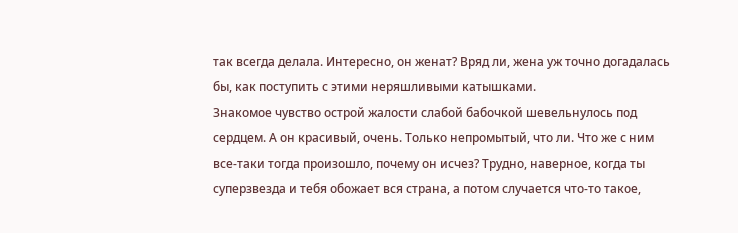так всегда делала. Интересно, он женат? Вряд ли, жена уж точно догадалась бы, как поступить с этими неряшливыми катышками.
Знакомое чувство острой жалости слабой бабочкой шевельнулось под сердцем. А он красивый, очень. Только непромытый, что ли. Что же с ним все‑таки тогда произошло, почему он исчез? Трудно, наверное, когда ты суперзвезда и тебя обожает вся страна, а потом случается что‑то такое,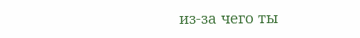из‑за чего ты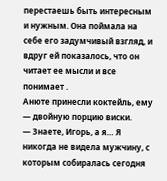перестаешь быть интересным и нужным. Она поймала на себе его задумчивый взгляд, и вдруг ей показалось, что он читает ее мысли и все понимает .
Анюте принесли коктейль, ему — двойную порцию виски.
— Знаете, Игорь, а я… Я никогда не видела мужчину, с которым собиралась сегодня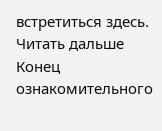встретиться здесь.
Читать дальше
Конец ознакомительного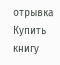отрывка
Купить книгу